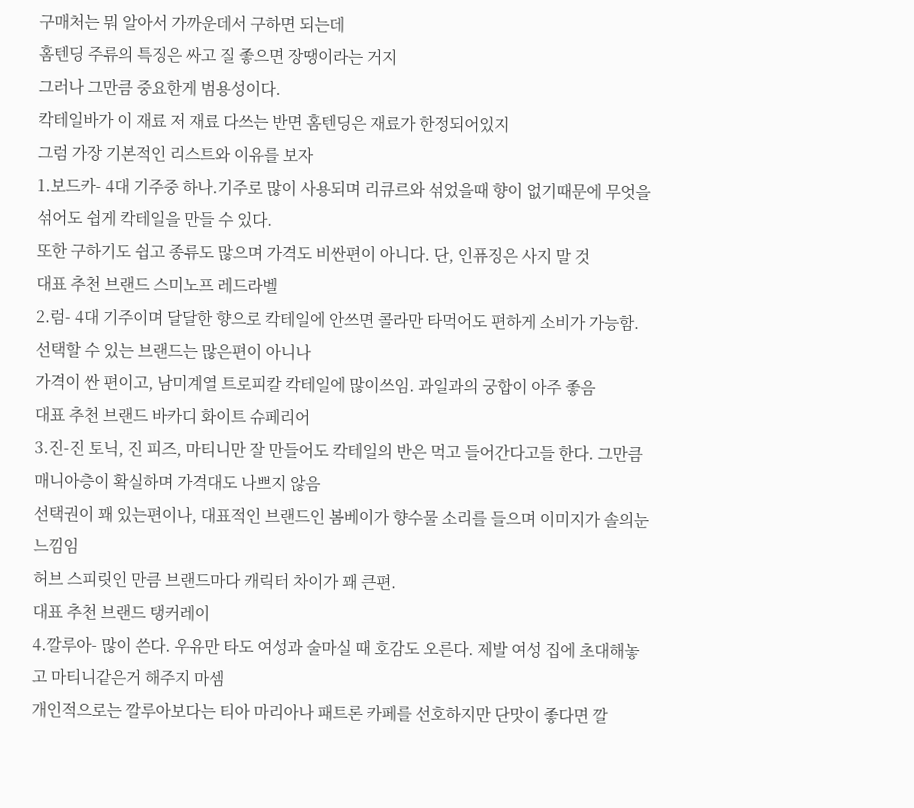구매처는 뭐 알아서 가까운데서 구하면 되는데
홈텐딩 주류의 특징은 싸고 질 좋으면 장땡이라는 거지
그러나 그만큼 중요한게 범용성이다.
칵테일바가 이 재료 저 재료 다쓰는 반면 홈텐딩은 재료가 한정되어있지
그럼 가장 기본적인 리스트와 이유를 보자
1.보드카- 4대 기주중 하나.기주로 많이 사용되며 리큐르와 섞었을때 향이 없기때문에 무엇을 섞어도 쉽게 칵테일을 만들 수 있다.
또한 구하기도 쉽고 종류도 많으며 가격도 비싼편이 아니다. 단, 인퓨징은 사지 말 것
대표 추천 브랜드 스미노프 레드라벨
2.럼- 4대 기주이며 달달한 향으로 칵테일에 안쓰면 콜라만 타먹어도 편하게 소비가 가능함. 선택할 수 있는 브랜드는 많은편이 아니나
가격이 싼 편이고, 남미계열 트로피칼 칵테일에 많이쓰임. 과일과의 궁합이 아주 좋음
대표 추천 브랜드 바카디 화이트 슈페리어
3.진-진 토닉, 진 피즈, 마티니만 잘 만들어도 칵테일의 반은 먹고 들어간다고들 한다. 그만큼 매니아층이 확실하며 가격대도 나쁘지 않음
선택권이 꽤 있는편이나, 대표적인 브랜드인 봄베이가 향수물 소리를 들으며 이미지가 솔의눈 느낌임
허브 스피릿인 만큼 브랜드마다 캐릭터 차이가 꽤 큰편.
대표 추천 브랜드 탱커레이
4.깔루아- 많이 쓴다. 우유만 타도 여성과 술마실 때 호감도 오른다. 제발 여성 집에 초대해놓고 마티니같은거 해주지 마셈
개인적으로는 깔루아보다는 티아 마리아나 패트론 카페를 선호하지만 단맛이 좋다면 깔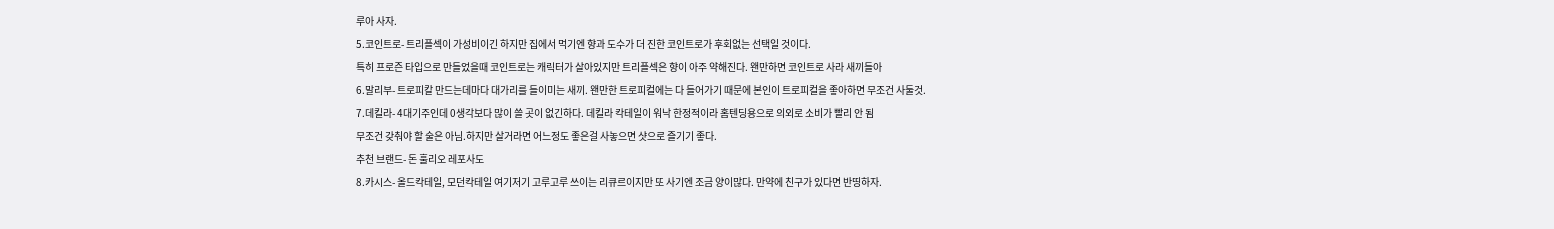루아 사자.
5.코인트로- 트리플섹이 가성비이긴 하지만 집에서 먹기엔 향과 도수가 더 진한 코인트로가 후회없는 선택일 것이다.
특히 프로즌 타입으로 만들었을때 코인트로는 캐릭터가 살아있지만 트리플섹은 향이 아주 약해진다. 왠만하면 코인트로 사라 새끼들아
6.말리부- 트로피칼 만드는데마다 대가리를 들이미는 새끼. 왠만한 트로피컬에는 다 들어가기 때문에 본인이 트로피컬을 좋아하면 무조건 사둘것.
7.데킬라- 4대기주인데 0생각보다 많이 쓸 곳이 없긴하다. 데킬라 칵테일이 워낙 한정적이라 홈텐딩용으로 의외로 소비가 빨리 안 됨
무조건 갖춰야 할 술은 아님.하지만 살거라면 어느정도 좋은걸 사놓으면 샷으로 즐기기 좋다.
추천 브랜드- 돈 훌리오 레포사도
8.카시스- 올드칵테일, 모던칵테일 여기저기 고루고루 쓰이는 리큐르이지만 또 사기엔 조금 양이많다. 만약에 친구가 있다면 반띵하자.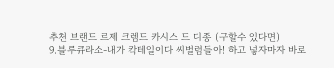추천 브랜드 르제 크렘드 카시스 드 디종 (구할수 있다면)
9.블루큐라소-내가 칵테일이다 씨벌럼들아! 하고 넣자마자 바로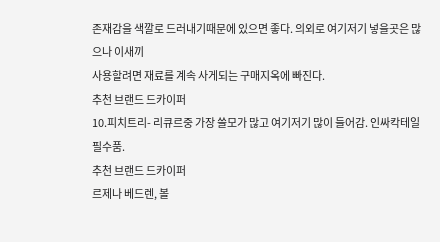존재감을 색깔로 드러내기때문에 있으면 좋다. 의외로 여기저기 넣을곳은 많으나 이새끼
사용할려면 재료를 계속 사게되는 구매지옥에 빠진다.
추천 브랜드 드카이퍼
10.피치트리- 리큐르중 가장 쓸모가 많고 여기저기 많이 들어감. 인싸칵테일 필수품.
추천 브랜드 드카이퍼
르제나 베드렌, 볼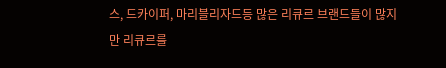스, 드카이퍼, 마리블리자드등 많은 리큐르 브랜드들이 많지만 리큐르를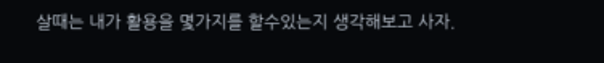살때는 내가 활용을 몇가지를 할수있는지 생각해보고 사자.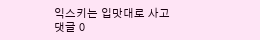익스키는 입맛대로 사고
댓글 0